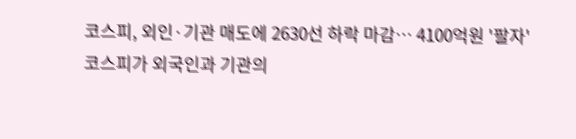코스피, 외인·기관 매도에 2630선 하락 마감… 4100억원 '팔자'
코스피가 외국인과 기관의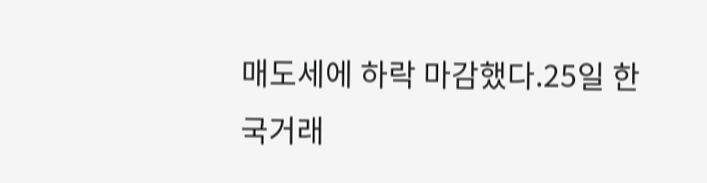매도세에 하락 마감했다.25일 한국거래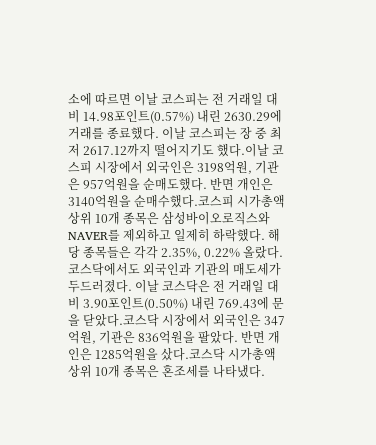소에 따르면 이날 코스피는 전 거래일 대비 14.98포인트(0.57%) 내린 2630.29에 거래를 종료했다. 이날 코스피는 장 중 최저 2617.12까지 떨어지기도 했다.이날 코스피 시장에서 외국인은 3198억원, 기관은 957억원을 순매도했다. 반면 개인은 3140억원을 순매수했다.코스피 시가총액 상위 10개 종목은 삼성바이오로직스와 NAVER를 제외하고 일제히 하락했다. 해당 종목들은 각각 2.35%, 0.22% 올랐다.코스닥에서도 외국인과 기관의 매도세가 두드러졌다. 이날 코스닥은 전 거래일 대비 3.90포인트(0.50%) 내린 769.43에 문을 닫았다.코스닥 시장에서 외국인은 347억원, 기관은 836억원을 팔았다. 반면 개인은 1285억원을 샀다.코스닥 시가총액 상위 10개 종목은 혼조세를 나타냈다.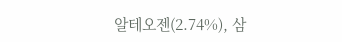알테오젠(2.74%), 삼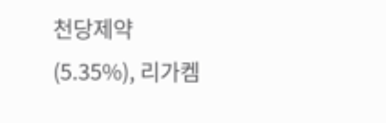천당제약(5.35%), 리가켐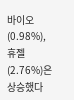바이오(0.98%), 휴젤(2.76%)은 상승했다